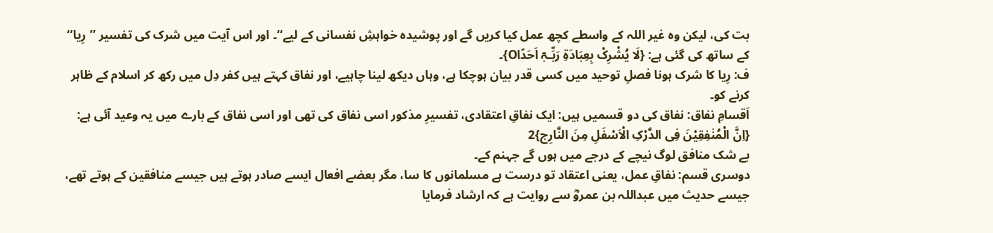بت کی، لیکن وہ غیر اللہ کے واسطے کچھ عمل کیا کریں گے اور پوشیدہ خواہشِ نفسانی کے لیے‘‘۔ اور اس آیت میں شرک کی تفسیر ’’رِیا‘‘ کے ساتھ کی گئی ہے: {لَا یُشْرِکْ بِعِبَادَۃِ رَبِّـہٖٓ اَحَدًاO}۔
ف: رِیا کا شرک ہونا فصلِ توحید میں کسی قدر بیان ہوچکا ہے، وہاں دیکھ لینا چاہیے، اور نفاق کہتے ہیں کفر دِل میں رکھ کر اسلام کے ظاہر کرنے کو۔
اَقسامِ نفاق: نفاق کی دو قسمیں ہیں: ایک نفاقِ اعتقادی، تفسیرِ مذکور اسی نفاق کی تھی اور اسی نفاق کے بارے میں یہ وعید آئی ہے:
{اِنَّ الْمُنٰفِقِیْنَ فِی الدَّرْکِ الْاَسْفَلِ مِنَ النَّارِج}2
بے شک منافق لوگ نیچے کے درجے میں ہوں گے جہنم کے۔
دوسری قسم: نفاقِ عمل، یعنی اعتقاد تو درست ہے مسلمانوں کا سا، مگر بعضے افعال ایسے صادر ہوتے ہیں جیسے منافقین کے ہوتے تھے، جیسے حدیث میں عبداللہ بن عمروؓ سے روایت ہے کہ ارشاد فرمایا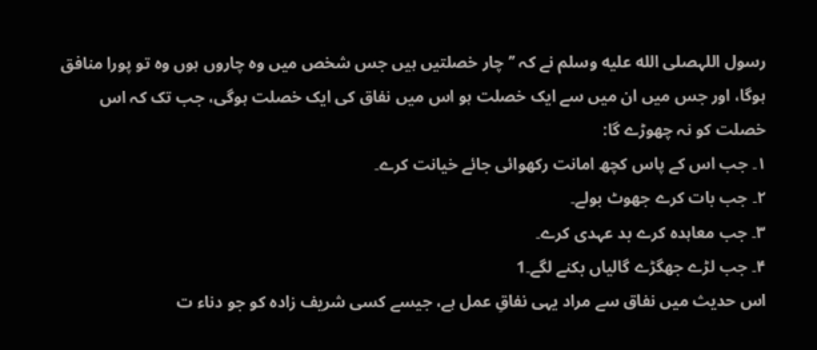رسول اللہصلى الله عليه وسلم نے کہ ’’چار خصلتیں ہیں جس شخص میں وہ چاروں ہوں وہ تو پورا منافق ہوگا، اور جس میں ان میں سے ایک خصلت ہو اس میں نفاق کی ایک خصلت ہوگی، جب تک کہ اس خصلت کو نہ چھوڑے گا:
۱۔ جب اس کے پاس کچھ امانت رکھوائی جائے خیانت کرے۔
۲۔ جب بات کرے جھوٹ بولے۔
۳۔ جب معاہدہ کرے بد عہدی کرے۔
۴۔ جب لڑے جھگڑے گالیاں بکنے لگے۔1
اس حدیث میں نفاق سے مراد یہی نفاقِ عمل ہے، جیسے کسی شریف زادہ کو جو دناء ت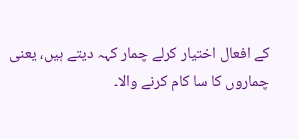کے افعال اختیار کرلے چمار کہہ دیتے ہیں، یعنی چماروں کا سا کام کرنے والا۔